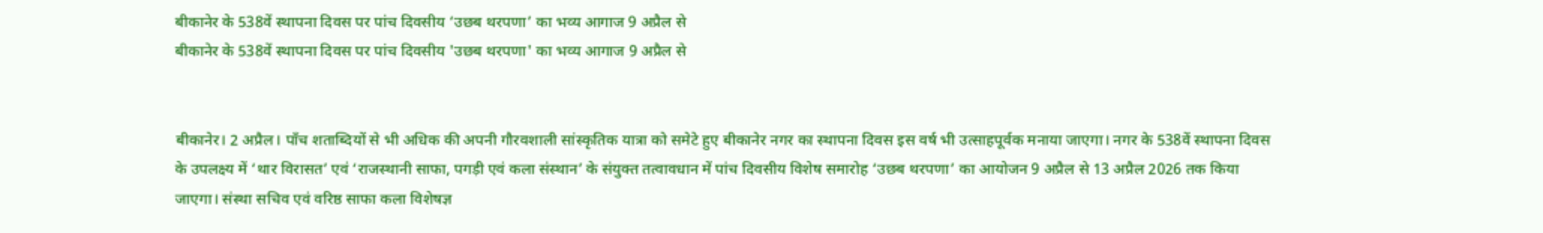बीकानेर के 538वें स्थापना दिवस पर पांच दिवसीय ‘उछब थरपणा’ का भव्य आगाज 9 अप्रैल से
बीकानेर के 538वें स्थापना दिवस पर पांच दिवसीय 'उछब थरपणा' का भव्य आगाज 9 अप्रैल से


बीकानेर। 2 अप्रैल। पाँच शताब्दियों से भी अधिक की अपनी गौरवशाली सांस्कृतिक यात्रा को समेटे हुए बीकानेर नगर का स्थापना दिवस इस वर्ष भी उत्साहपूर्वक मनाया जाएगा। नगर के 538वें स्थापना दिवस के उपलक्ष्य में ‘थार विरासत’ एवं ‘राजस्थानी साफा, पगड़ी एवं कला संस्थान’ के संयुक्त तत्वावधान में पांच दिवसीय विशेष समारोह ‘उछब थरपणा’ का आयोजन 9 अप्रैल से 13 अप्रैल 2026 तक किया जाएगा। संस्था सचिव एवं वरिष्ठ साफा कला विशेषज्ञ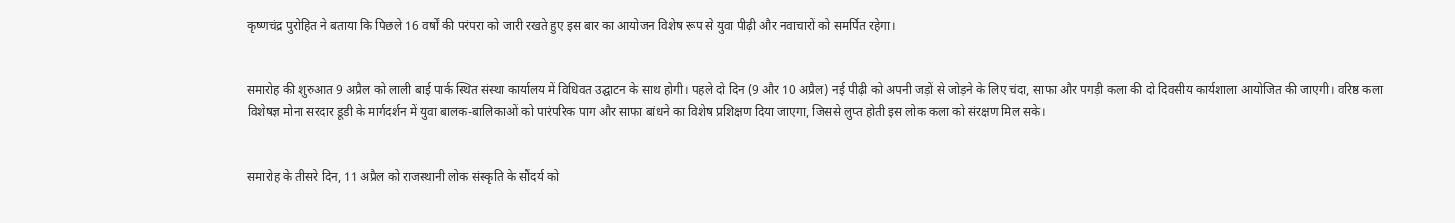कृष्णचंद्र पुरोहित ने बताया कि पिछले 16 वर्षों की परंपरा को जारी रखते हुए इस बार का आयोजन विशेष रूप से युवा पीढ़ी और नवाचारों को समर्पित रहेगा।


समारोह की शुरुआत 9 अप्रैल को लाली बाई पार्क स्थित संस्था कार्यालय में विधिवत उद्घाटन के साथ होगी। पहले दो दिन (9 और 10 अप्रैल) नई पीढ़ी को अपनी जड़ों से जोड़ने के लिए चंदा, साफा और पगड़ी कला की दो दिवसीय कार्यशाला आयोजित की जाएगी। वरिष्ठ कला विशेषज्ञ मोना सरदार डूडी के मार्गदर्शन में युवा बालक-बालिकाओं को पारंपरिक पाग और साफा बांधने का विशेष प्रशिक्षण दिया जाएगा, जिससे लुप्त होती इस लोक कला को संरक्षण मिल सके।


समारोह के तीसरे दिन, 11 अप्रैल को राजस्थानी लोक संस्कृति के सौंदर्य को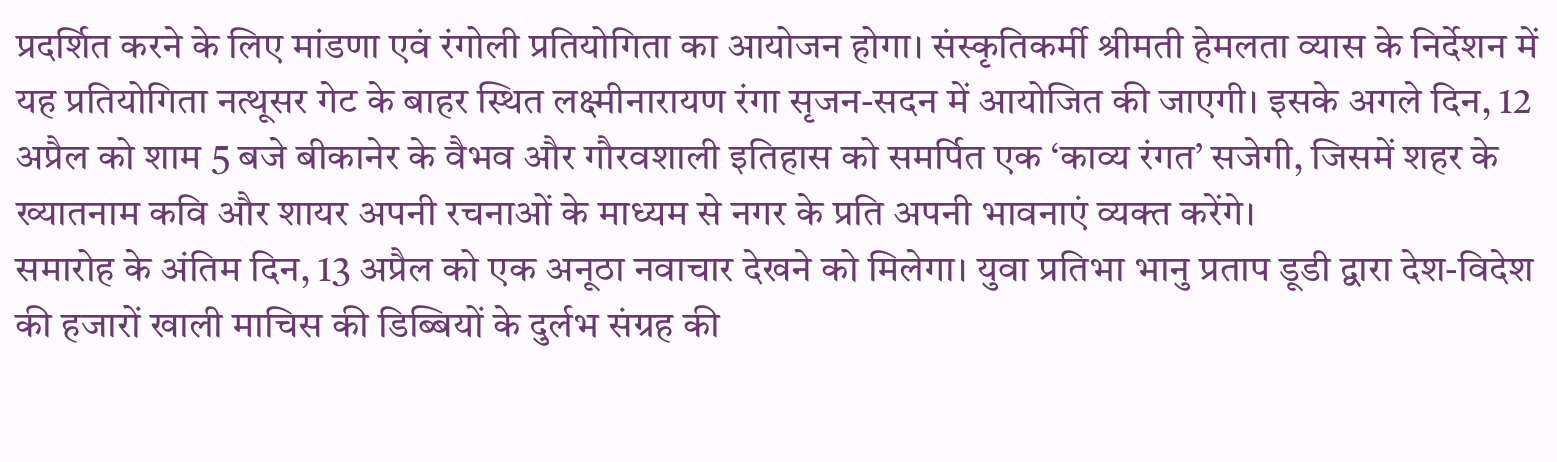प्रदर्शित करने के लिए मांडणा एवं रंगोली प्रतियोगिता का आयोजन होगा। संस्कृतिकर्मी श्रीमती हेमलता व्यास के निर्देशन में यह प्रतियोगिता नत्थूसर गेट के बाहर स्थित लक्ष्मीनारायण रंगा सृजन-सदन में आयोजित की जाएगी। इसके अगले दिन, 12 अप्रैल को शाम 5 बजे बीकानेर के वैभव और गौरवशाली इतिहास को समर्पित एक ‘काव्य रंगत’ सजेगी, जिसमें शहर के ख्यातनाम कवि और शायर अपनी रचनाओं के माध्यम से नगर के प्रति अपनी भावनाएं व्यक्त करेंगे।
समारोह के अंतिम दिन, 13 अप्रैल को एक अनूठा नवाचार देखने को मिलेगा। युवा प्रतिभा भानु प्रताप डूडी द्वारा देश-विदेश की हजारों खाली माचिस की डिब्बियों के दुर्लभ संग्रह की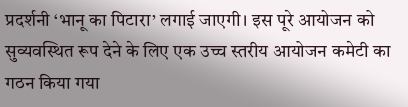प्रदर्शनी ‘भानू का पिटारा’ लगाई जाएगी। इस पूरे आयोजन को सुव्यवस्थित रूप देने के लिए एक उच्च स्तरीय आयोजन कमेटी का गठन किया गया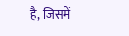है, जिसमें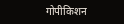गोपीकिशन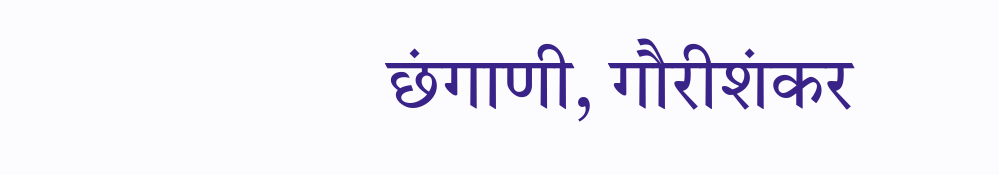छंगाणी, गौरीशंकर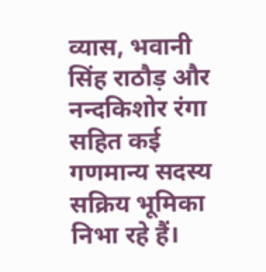व्यास, भवानी सिंह राठौड़ और नन्दकिशोर रंगा सहित कई गणमान्य सदस्य सक्रिय भूमिका निभा रहे हैं।